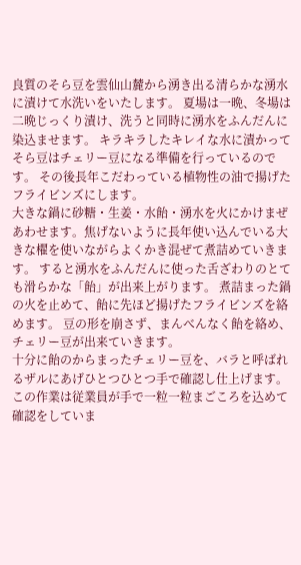良質のそら豆を雲仙山麓から湧き出る清らかな湧水に漬けて水洗いをいたします。 夏場は一晩、冬場は二晩じっくり漬け、洗うと同時に湧水をふんだんに染込ませます。 キラキラしたキレイな水に漬かってそら豆はチェリー豆になる準備を行っているのです。 その後長年こだわっている植物性の油で揚げたフライビンズにします。
大きな鍋に砂糖・生姜・水飴・湧水を火にかけまぜあわせます。焦げないように長年使い込んでいる大きな櫂を使いながらよくかき混ぜて煮詰めていきます。 すると湧水をふんだんに使った舌ざわりのとても滑らかな「飴」が出来上がります。 煮詰まった鍋の火を止めて、飴に先ほど揚げたフライビンズを絡めます。 豆の形を崩さず、まんべんなく飴を絡め、チェリー豆が出来ていきます。
十分に飴のからまったチェリー豆を、バラと呼ばれるザルにあげひとつひとつ手で確認し仕上げます。この作業は従業員が手で一粒一粒まごころを込めて確認をしていま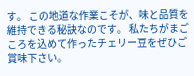す。 この地道な作業こそが、味と品質を維持できる秘訣なのです。 私たちがまごころを込めて作ったチェリー豆をぜひご賞味下さい。